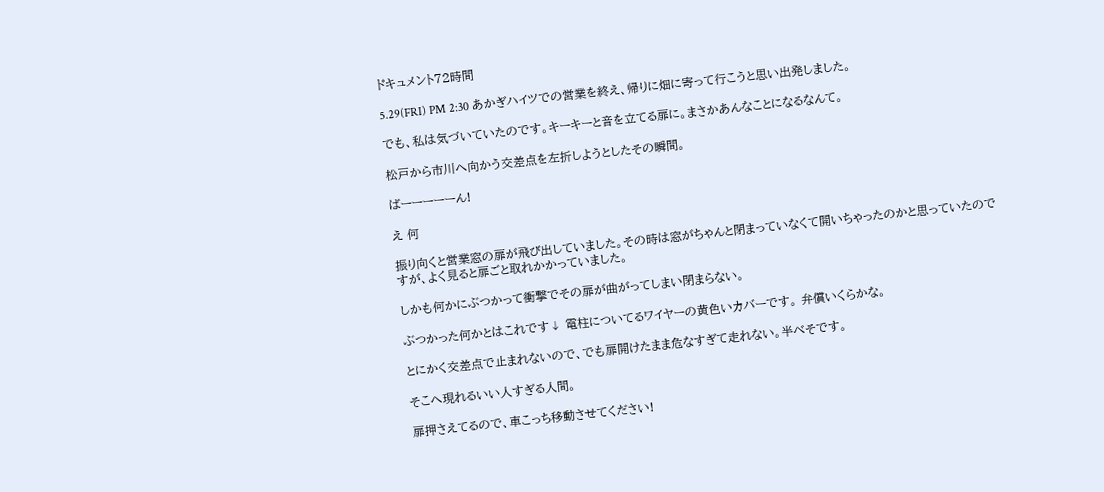ドキュメント72時間

5.29(FRI) PM 2:30 あかぎハイツでの営業を終え、帰りに畑に寄って行こうと思い出発しました。

でも、私は気づいていたのです。キーキーと音を立てる扉に。まさかあんなことになるなんて。

松戸から市川へ向かう交差点を左折しようとしたその瞬間。

ばーーーーーん!

え 何

振り向くと営業窓の扉が飛び出していました。その時は窓がちゃんと閉まっていなくて開いちゃったのかと思っていたのですが、よく見ると扉ごと取れかかっていました。

しかも何かにぶつかって衝撃でその扉が曲がってしまい閉まらない。

ぶつかった何かとはこれです↓ 電柱についてるワイヤーの黄色いカバーです。 弁償いくらかな。

とにかく交差点で止まれないので、でも扉開けたまま危なすぎて走れない。半べそです。

そこへ現れるいい人すぎる人間。

扉押さえてるので、車こっち移動させてください!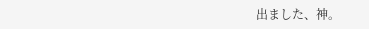出ました、神。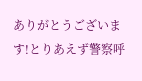ありがとうございます!とりあえず警察呼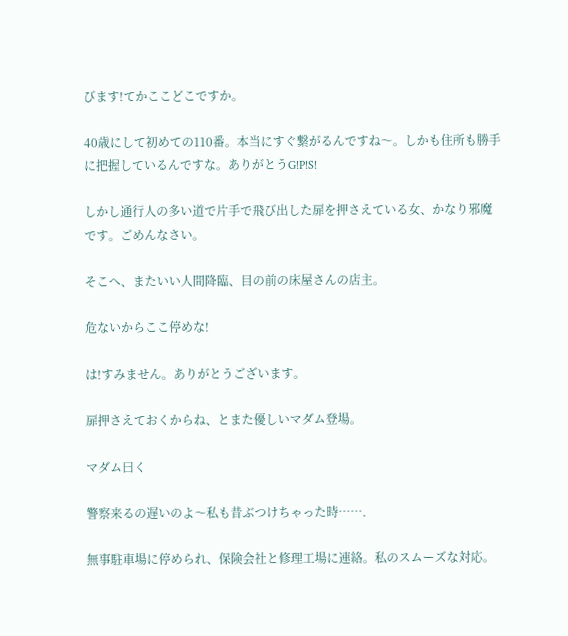びます!てかここどこですか。

40歳にして初めての110番。本当にすぐ繋がるんですね〜。しかも住所も勝手に把握しているんですな。ありがとうG!P!S!

しかし通行人の多い道で片手で飛び出した扉を押さえている女、かなり邪魔です。ごめんなさい。

そこへ、またいい人間降臨、目の前の床屋さんの店主。

危ないからここ停めな!

は!すみません。ありがとうございます。

扉押さえておくからね、とまた優しいマダム登場。

マダム曰く

警察来るの遅いのよ〜私も昔ぶつけちゃった時…….

無事駐車場に停められ、保険会社と修理工場に連絡。私のスムーズな対応。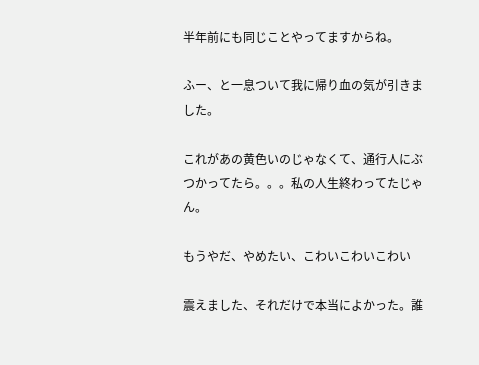半年前にも同じことやってますからね。

ふー、と一息ついて我に帰り血の気が引きました。

これがあの黄色いのじゃなくて、通行人にぶつかってたら。。。私の人生終わってたじゃん。

もうやだ、やめたい、こわいこわいこわい

震えました、それだけで本当によかった。誰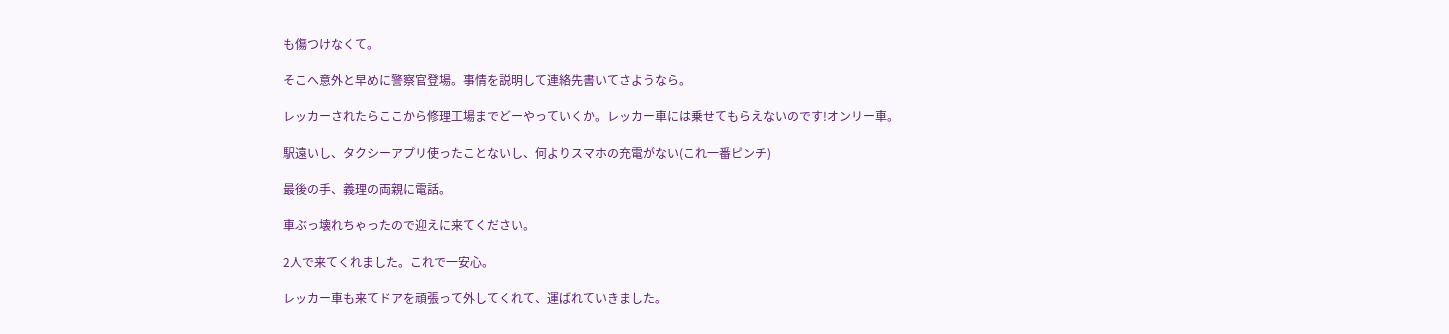も傷つけなくて。

そこへ意外と早めに警察官登場。事情を説明して連絡先書いてさようなら。

レッカーされたらここから修理工場までどーやっていくか。レッカー車には乗せてもらえないのです!オンリー車。

駅遠いし、タクシーアプリ使ったことないし、何よりスマホの充電がない(これ一番ピンチ)

最後の手、義理の両親に電話。

車ぶっ壊れちゃったので迎えに来てください。

2人で来てくれました。これで一安心。

レッカー車も来てドアを頑張って外してくれて、運ばれていきました。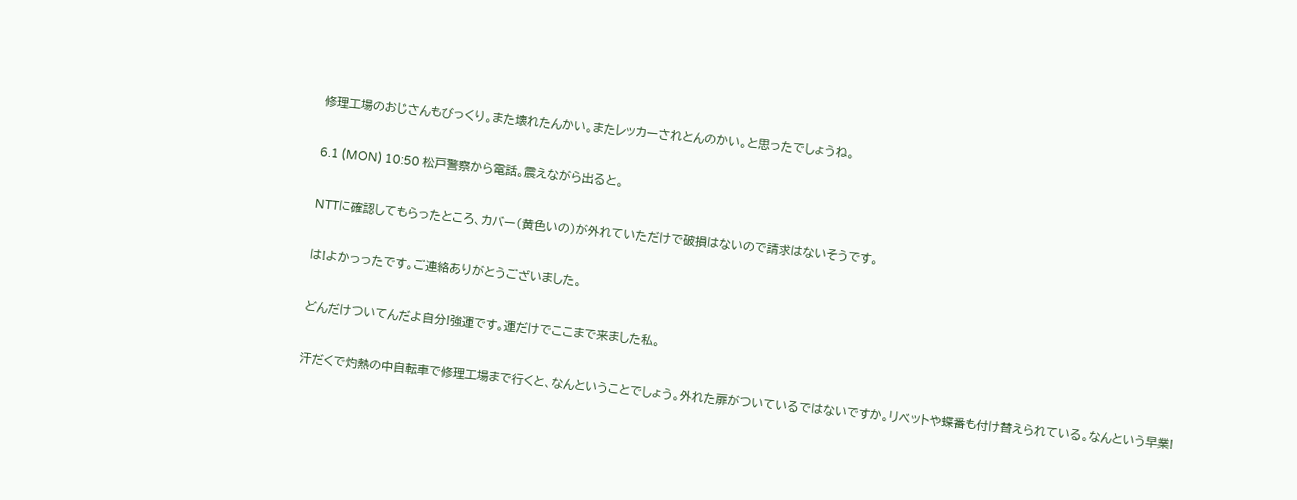修理工場のおじさんもびっくり。また壊れたんかい。またレッカーされとんのかい。と思ったでしょうね。

6.1 (MON) 10:50 松戸警察から電話。震えながら出ると。

NTTに確認してもらったところ、カバー(黄色いの)が外れていただけで破損はないので請求はないそうです。

は!よかっったです。ご連絡ありがとうございました。

どんだけついてんだよ自分!強運です。運だけでここまで来ました私。

汗だくで灼熱の中自転車で修理工場まで行くと、なんということでしょう。外れた扉がついているではないですか。リベットや蝶番も付け替えられている。なんという早業!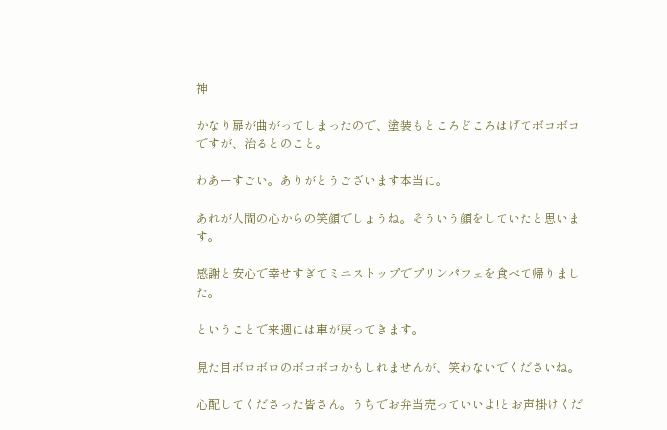神

かなり扉が曲がってしまったので、塗装もところどころはげてボコボコですが、治るとのこと。

わあーすごい。ありがとうございます本当に。

あれが人間の心からの笑顔でしょうね。そういう顔をしていたと思います。

感謝と安心で幸せすぎてミニストップでプリンパフェを食べて帰りました。

ということで来週には車が戻ってきます。

見た目ボロボロのボコボコかもしれませんが、笑わないでくださいね。

心配してくださった皆さん。うちでお弁当売っていいよ!とお声掛けくだ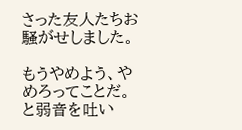さった友人たちお騒がせしました。

もうやめよう、やめろってことだ。と弱音を吐い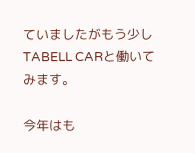ていましたがもう少しTABELL CARと働いてみます。

今年はも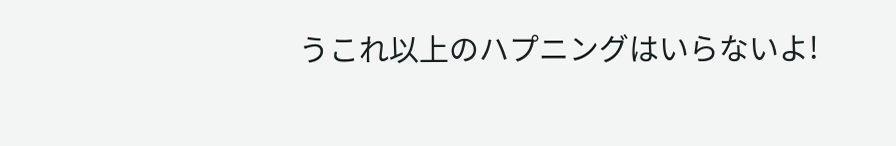うこれ以上のハプニングはいらないよ!